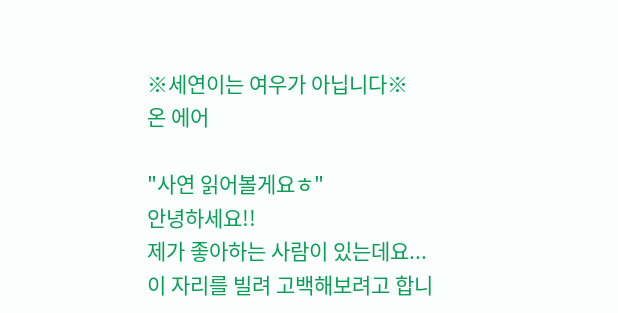※세연이는 여우가 아닙니다※
온 에어

"사연 읽어볼게요ㅎ"
안녕하세요!!
제가 좋아하는 사람이 있는데요...
이 자리를 빌려 고백해보려고 합니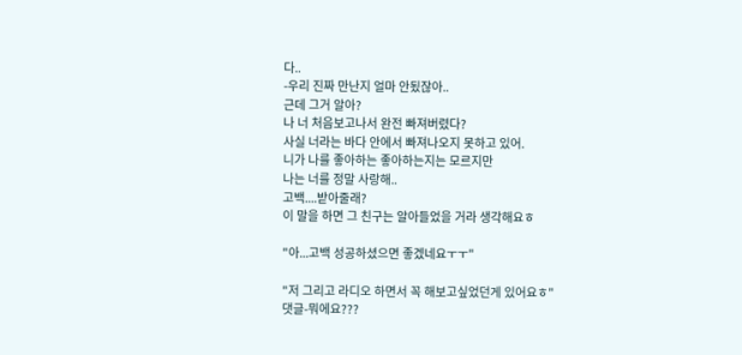다..
-우리 진짜 만난지 얼마 안됬잖아..
근데 그거 알아?
나 너 처음보고나서 완전 빠져버렸다?
사실 너라는 바다 안에서 빠져나오지 못하고 있어.
니가 나를 좋아하는 좋아하는지는 모르지만
나는 너를 정말 사랑해..
고백....받아줄래?
이 말을 하면 그 친구는 알아들었을 거라 생각해요ㅎ

"아...고백 성공하셨으면 좋겠네요ㅜㅜ"

"저 그리고 라디오 하면서 꼭 해보고싶었던게 있어요ㅎ"
댓글-뭐에요???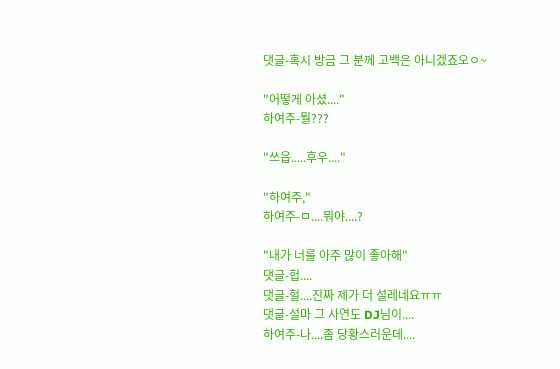댓글-혹시 방금 그 분께 고백은 아니겠죠오ㅇ~

"어떻게 아셨...."
하여주-뭘???

"쓰읍.....후우...."

"하여주,"
하여주-ㅁ....뭐야....?

"내가 너를 아주 많이 좋아해"
댓글-헙....
댓글-헐....진짜 제가 더 설레네요ㅠㅠ
댓글-설마 그 사연도 DJ님이....
하여주-나....좀 당황스러운데....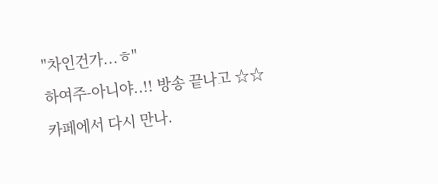"차인건가...ㅎ"
하여주-아니야..!! 방송 끝나고 ☆☆카페에서 다시 만나.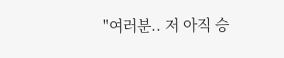"여러분.. 저 아직 승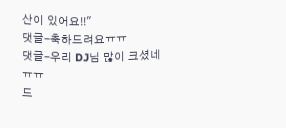산이 있어요!!"
댓글-축하드려요ㅠㅠ
댓글-우리 DJ님 많이 크셨네ㅠㅠ
드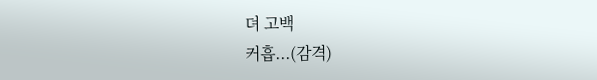뎌 고백
커흡...(감격)